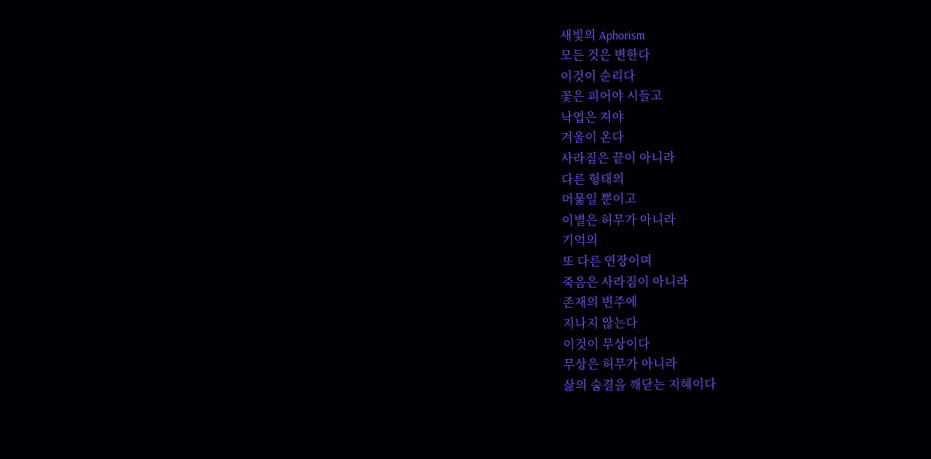새빛의 Aphorism
모든 것은 변한다
이것이 순리다
꽃은 피어야 시들고
낙엽은 져야
겨울이 온다
사라짐은 끝이 아니라
다른 형태의
머묾일 뿐이고
이별은 허무가 아니라
기억의
또 다른 연장이며
죽음은 사라짐이 아니라
존재의 변주에
지나지 않는다
이것이 무상이다
무상은 허무가 아니라
삶의 숨결을 깨닫는 지혜이다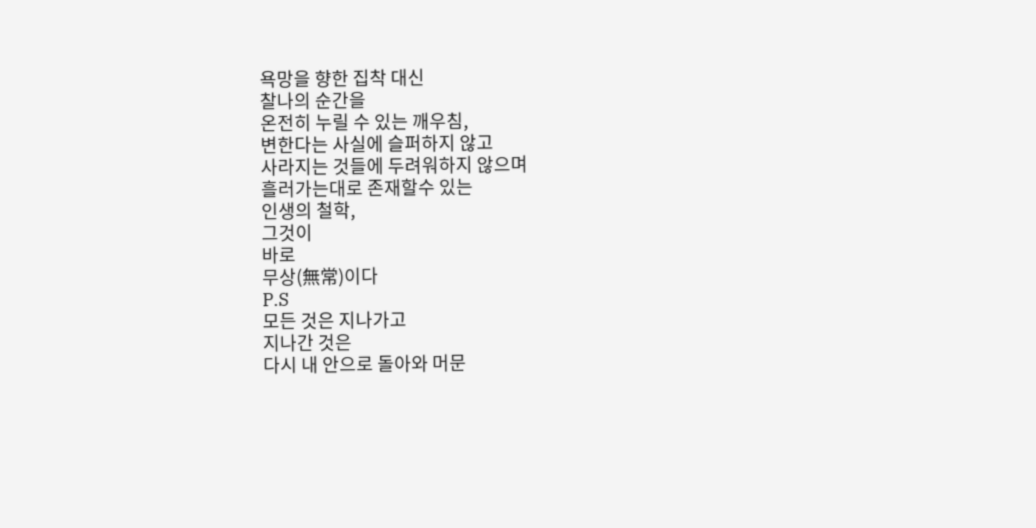욕망을 향한 집착 대신
찰나의 순간을
온전히 누릴 수 있는 깨우침,
변한다는 사실에 슬퍼하지 않고
사라지는 것들에 두려워하지 않으며
흘러가는대로 존재할수 있는
인생의 철학,
그것이
바로
무상(無常)이다
P.S
모든 것은 지나가고
지나간 것은
다시 내 안으로 돌아와 머문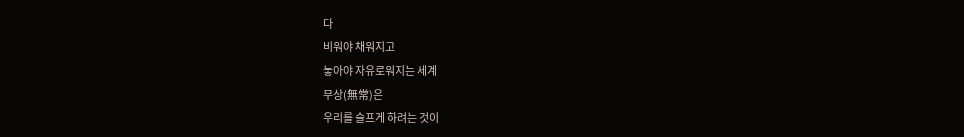다
비워야 채워지고
놓아야 자유로워지는 세계
무상(無常)은
우리를 슬프게 하려는 것이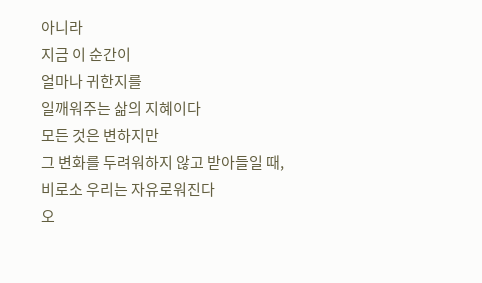아니라
지금 이 순간이
얼마나 귀한지를
일깨워주는 삶의 지혜이다
모든 것은 변하지만
그 변화를 두려워하지 않고 받아들일 때,
비로소 우리는 자유로워진다
오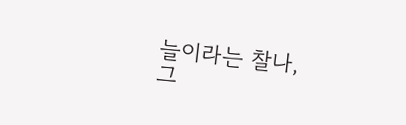늘이라는 찰나,
그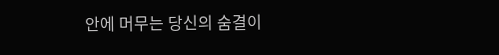안에 머무는 당신의 숨결이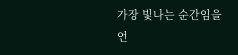가장 빛나는 순간임을
언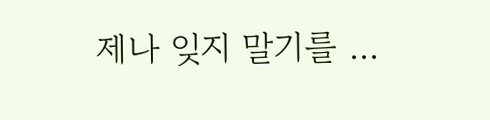제나 잊지 말기를 ...